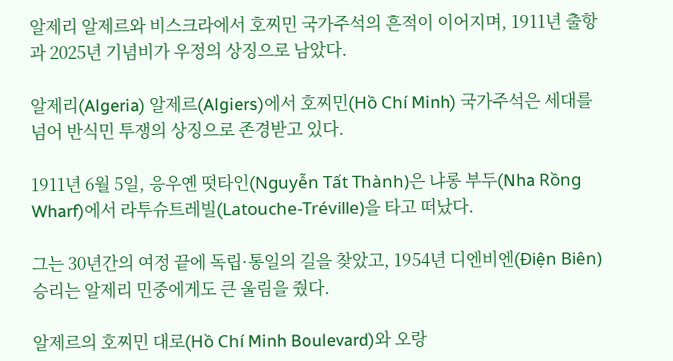알제리 알제르와 비스크라에서 호찌민 국가주석의 흔적이 이어지며, 1911년 출항과 2025년 기념비가 우정의 상징으로 남았다.

알제리(Algeria) 알제르(Algiers)에서 호찌민(Hồ Chí Minh) 국가주석은 세대를 넘어 반식민 투쟁의 상징으로 존경받고 있다.

1911년 6월 5일, 응우옌 떳타인(Nguyễn Tất Thành)은 냐롱 부두(Nha Rồng Wharf)에서 라투슈트레빌(Latouche-Tréville)을 타고 떠났다.

그는 30년간의 여정 끝에 독립·통일의 길을 찾았고, 1954년 디엔비엔(Điện Biên) 승리는 알제리 민중에게도 큰 울림을 줬다.

알제르의 호찌민 대로(Hồ Chí Minh Boulevard)와 오랑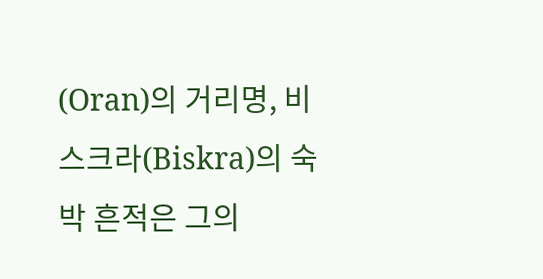(Oran)의 거리명, 비스크라(Biskra)의 숙박 흔적은 그의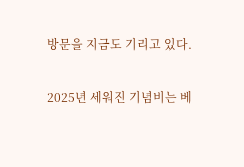방문을 지금도 기리고 있다.

2025년 세워진 기념비는 베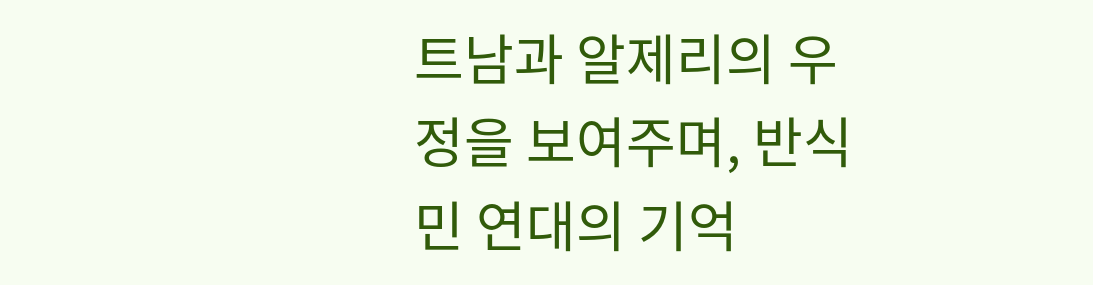트남과 알제리의 우정을 보여주며, 반식민 연대의 기억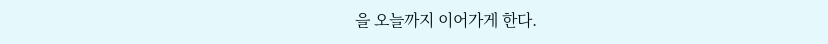을 오늘까지 이어가게 한다.